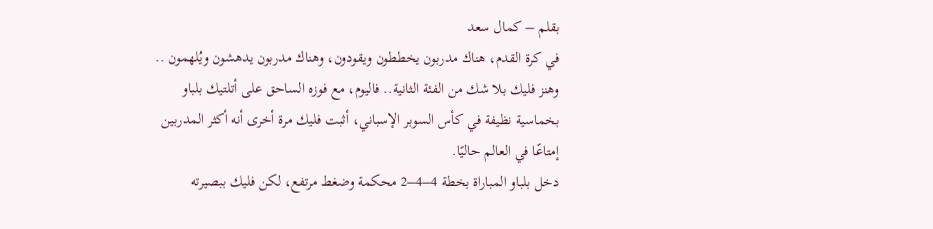بقلم – كمال سعد
في كرة القدم، هناك مدربون يخططون ويقودون، وهناك مدربون يدهشون ويُلهمون .. وهنز فليك بلا شك من الفئة الثانية.. فاليوم، مع فوزه الساحق على أتلتيك بلباو بخماسية نظيفة في كأس السوبر الإسباني، أثبت فليك مرة أخرى أنه أكثر المدربين إمتاعًا في العالم حاليًا.
دخل بلباو المباراة بخطة 4–4–2 محكمة وضغط مرتفع، لكن فليك ببصيرته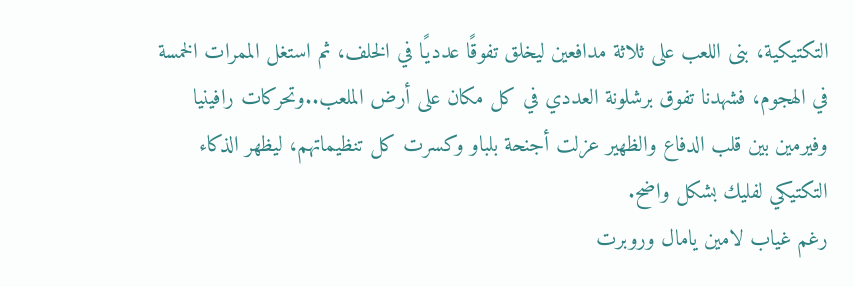التكتيكية، بنى اللعب على ثلاثة مدافعين ليخلق تفوقًا عدديًا في الخلف، ثم استغل الممرات الخمسة في الهجوم، فشهدنا تفوق برشلونة العددي في كل مكان على أرض الملعب..وتحركات رافينيا وفيرمين بين قلب الدفاع والظهير عزلت أجنحة بلباو وكسرت كل تنظيماتهم، ليظهر الذكاء التكتيكي لفليك بشكل واضح.
رغم غياب لامين يامال وروبرت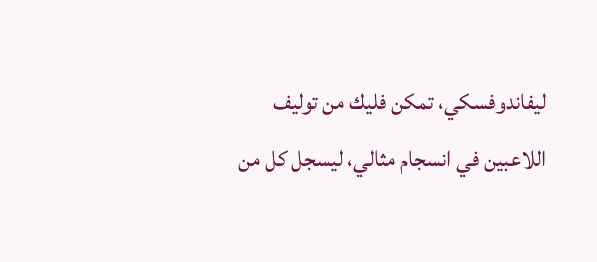ليفاندوفسكي، تمكن فليك من توليف اللاعبين في انسجام مثالي، ليسجل كل من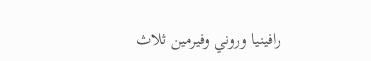رافينيا وروني وفيرمين ثلاث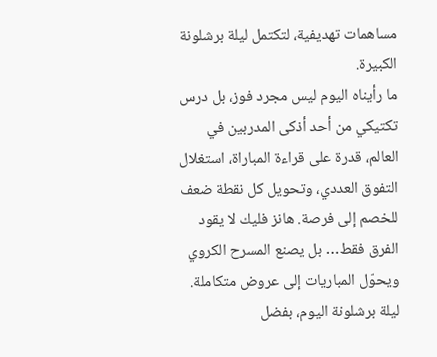مساهمات تهديفية، لتكتمل ليلة برشلونة الكبيرة.
ما رأيناه اليوم ليس مجرد فوز، بل درس تكتيكي من أحد أذكى المدربين في العالم، قدرة على قراءة المباراة، استغلال التفوق العددي، وتحويل كل نقطة ضعف للخصم إلى فرصة. هانز فليك لا يقود الفرق فقط… بل يصنع المسرح الكروي ويحوّل المباريات إلى عروض متكاملة.
ليلة برشلونة اليوم، بفضل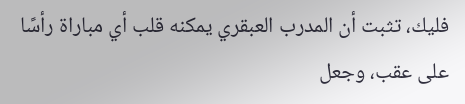فليك، تثبت أن المدرب العبقري يمكنه قلب أي مباراة رأسًا على عقب، وجعل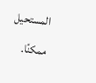المستحيل ممكنًا.